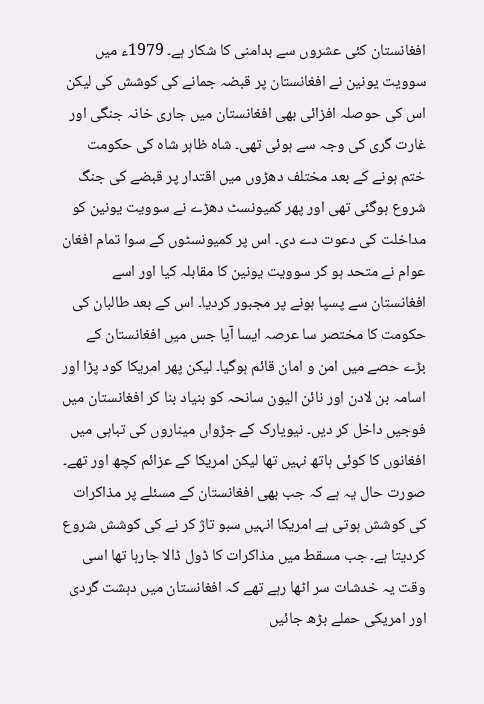افغانستان کئی عشروں سے بدامنی کا شکار ہے۔ 1979ء میں سوویت یونین نے افغانستان پر قبضہ جمانے کی کوشش کی لیکن اس کی حوصلہ افزائی بھی افغانستان میں جاری خانہ جنگی اور غارت گری کی وجہ سے ہوئی تھی۔ شاہ ظاہر شاہ کی حکومت ختم ہونے کے بعد مختلف دھڑوں میں اقتدار پر قبضے کی جنگ شروع ہوگئی تھی اور پھر کمیونسٹ دھڑے نے سوویت یونین کو مداخلت کی دعوت دے دی۔ اس پر کمیونسٹوں کے سوا تمام افغان عوام نے متحد ہو کر سوویت یونین کا مقابلہ کیا اور اسے افغانستان سے پسپا ہونے پر مجبور کردیا۔ اس کے بعد طالبان کی حکومت کا مختصر سا عرصہ ایسا آیا جس میں افغانستان کے بڑے حصے میں امن و امان قائم ہوگیا۔ لیکن پھر امریکا کود پڑا اور اسامہ بن لادن اور نائن الیون سانحہ کو بنیاد بنا کر افغانستان میں فوجیں داخل کر دیں۔ نیویارک کے جڑواں میناروں کی تباہی میں افغانوں کا کوئی ہاتھ نہیں تھا لیکن امریکا کے عزائم کچھ اور تھے۔ صورت حال یہ ہے کہ جب بھی افغانستان کے مسئلے پر مذاکرات کی کوشش ہوتی ہے امریکا انہیں سبو تاژ کر نے کی کوشش شروع کردیتا ہے۔ جب مسقط میں مذاکرات کا ڈول ڈالا جارہا تھا اسی وقت یہ خدشات سر اٹھا رہے تھے کہ افغانستان میں دہشت گردی اور امریکی حملے بڑھ جائیں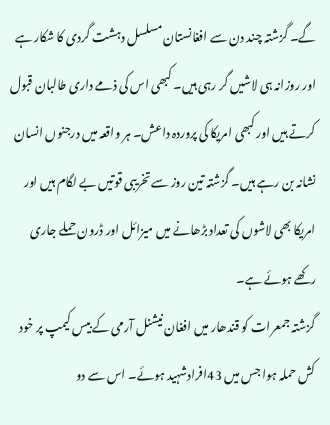گے۔ گزشتہ چند دن سے افغانستان مسلسل دہشت گردی کا شکار ہے اور روزانہ ہی لاشیں گر رہی ہیں۔ کبھی اس کی ذمے داری طالبان قبول کرتے ہیں اور کبھی امریکا کی پروردہ داعش۔ ہر واقعہ میں درجنوں انسان نشانہ بن رہے ہیں۔ گزشتہ تین روز سے تخریبی قوتیں بے لگام ہیں اور امریکا بھی لاشوں کی تعداد بڑھانے میں میزائل اور ڈرون حملے جاری رکھے ہوئے ہے۔
گزشتہ جمعرات کو قندھار میں افغان نیشنل آرمی کے بیس کیمپ پر خود کش حملہ ہوا جس میں 43افرادشہید ہوئے۔ اس سے دو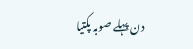دن پہلے صوبہ پکتیا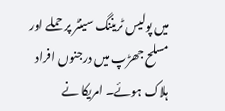میں پولیس ٹریننگ سینٹر پر حملے اور مسلح جھڑپ میں درجنوں افراد ہلاک ہوئے۔ امریکا نے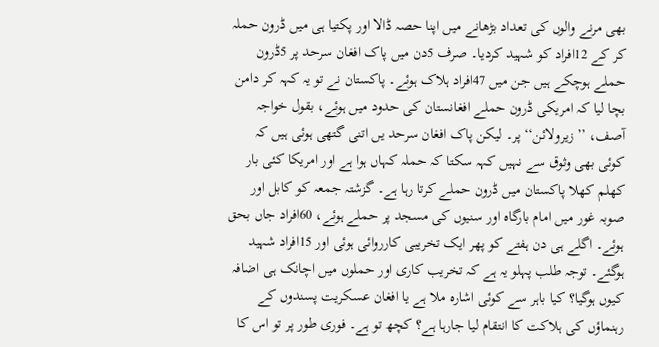بھی مرنے والوں کی تعداد بڑھانے میں اپنا حصہ ڈالا اور پکتیا ہی میں ڈرون حملہ کر کے 12افراد کو شہید کردیا۔ صرف 5دن میں پاک افغان سرحد پر 5ڈرون حملے ہوچکے ہیں جن میں 47افراد ہلاک ہوئے۔ پاکستان نے تو یہ کہہ کر دامن بچا لیا کہ امریکی ڈرون حملے افغانستان کی حدود میں ہوئے، بقول خواجہ آصف، ’’زیرولائن‘‘ پر۔ لیکن پاک افغان سرحد یں اتنی گتھی ہوئی ہیں کہ کوئی بھی وثوق سے نہیں کہہ سکتا کہ حملہ کہاں ہوا ہے اور امریکا کئی بار کھلم کھلا پاکستان میں ڈرون حملے کرتا رہا ہے۔ گزشتہ جمعہ کو کابل اور صوبہ غور میں امام بارگاہ اور سنیوں کی مسجد پر حملے ہوئے، 60افراد جاں بحق ہوئے۔ اگلے ہی دن ہفتے کو پھر ایک تخریبی کارروائی ہوئی اور 15افراد شہید ہوگئے۔ توجہ طلب پہلو یہ ہے کہ تخریب کاری اور حملوں میں اچانک ہی اضافہ کیوں ہوگیا؟ کیا باہر سے کوئی اشارہ ملا ہے یا افغان عسکریت پسندوں کے رہنماؤں کی ہلاکت کا انتقام لیا جارہا ہے؟ کچھ تو ہے۔ فوری طور پر تو اس کا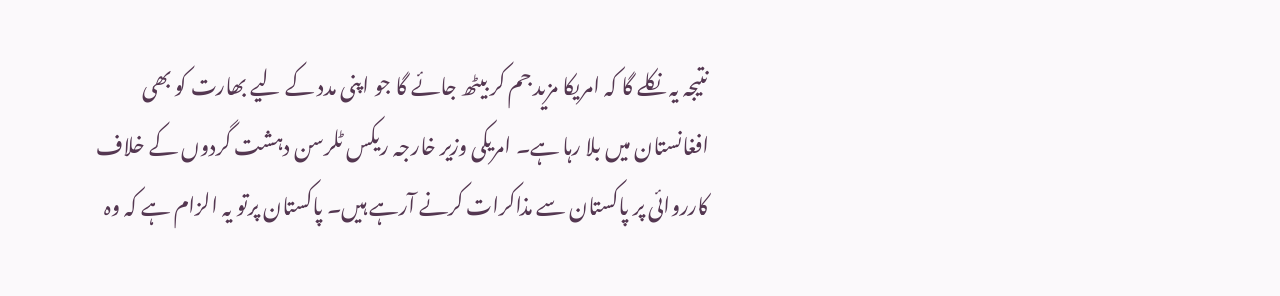نتیجہ یہ نکلے گا کہ امریکا مزید جم کر بیٹھ جائے گا جو اپنی مدد کے لیے بھارت کو بھی افغانستان میں بلا رہا ہے۔ امریکی وزیر خارجہ ریکس ٹلرسن دہشت گردوں کے خلاف کارروائی پر پاکستان سے مذاکرات کرنے آرہے ہیں۔ پاکستان پرتو یہ الزام ہے کہ وہ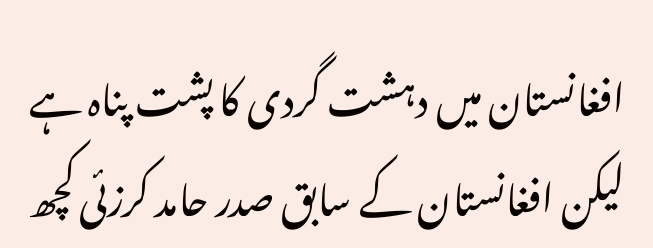افغانستان میں دہشت گردی کا پشت پناہ ہے لیکن افغانستان کے سابق صدر حامد کرزئی کچھ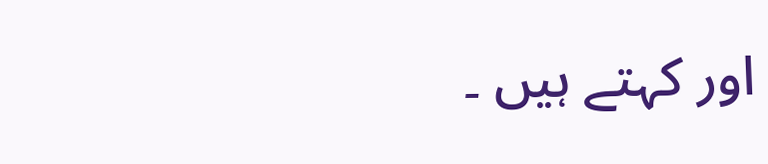اور کہتے ہیں ۔